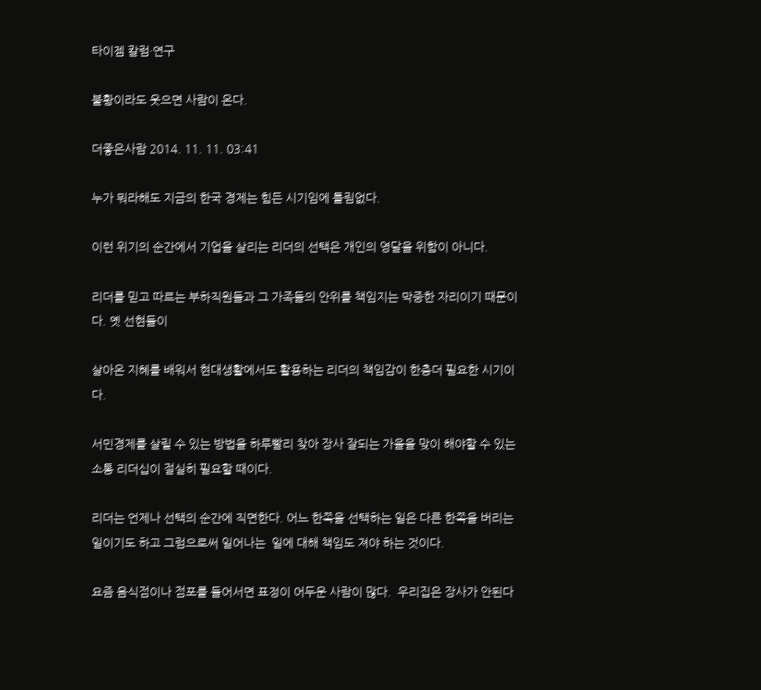타이젬 칼럼·연구

불황이라도 웃으면 사람이 온다.

더좋은사람 2014. 11. 11. 03:41

누가 뭐라해도 지금의 한국 경제는 힘든 시기임에 틀림없다.

이런 위기의 순간에서 기업을 살리는 리더의 선택은 개인의 영달을 위함이 아니다.

리더를 믿고 따르는 부하직원들과 그 가족들의 안위를 책임지는 막중한 자리이기 때문이다. 옛 선현들이

살아온 지혜를 배워서 현대생활에서도 활용하는 리더의 책임감이 한층더 필요한 시기이다.

서민경제를 살릴 수 있는 방법을 하루빨리 찾아 장사 잘되는 가을을 맞이 해야할 수 있는 소통 리더십이 절실히 필요할 때이다.

리더는 언제나 선택의 순간에 직면한다. 어느 한쪽을 선택하는 일은 다른 한쪽을 버리는 일이기도 하고 그럼으로써 일어나는  일에 대해 책임도 져야 하는 것이다.

요즘 음식점이나 점포를 들어서면 표정이 어두운 사람이 많다.  우리집은 장사가 안된다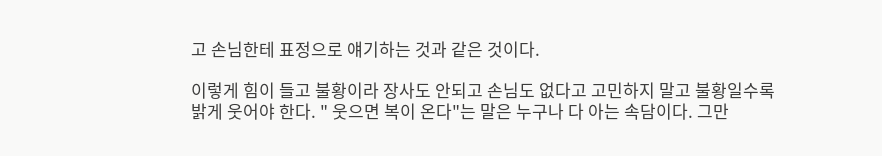고 손님한테 표정으로 얘기하는 것과 같은 것이다.

이렇게 힘이 들고 불황이라 장사도 안되고 손님도 없다고 고민하지 말고 불황일수록 밝게 웃어야 한다. " 웃으면 복이 온다"는 말은 누구나 다 아는 속담이다. 그만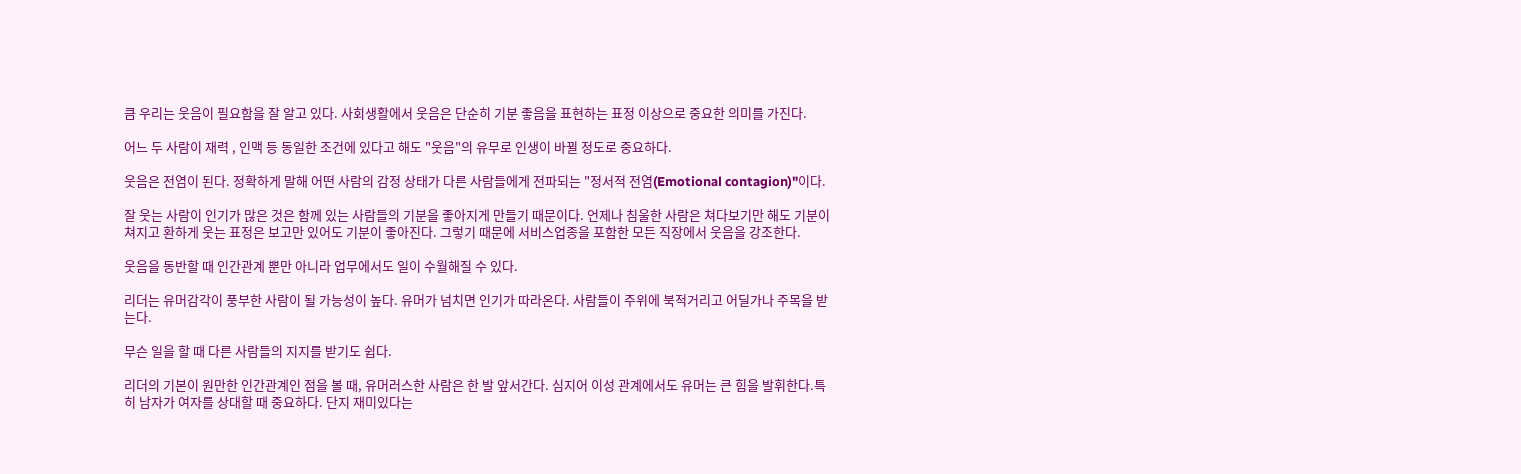큼 우리는 웃음이 필요함을 잘 알고 있다. 사회생활에서 웃음은 단순히 기분 좋음을 표현하는 표정 이상으로 중요한 의미를 가진다.

어느 두 사람이 재력 , 인맥 등 동일한 조건에 있다고 해도 "웃음"의 유무로 인생이 바뀔 정도로 중요하다.

웃음은 전염이 된다. 정확하게 말해 어떤 사람의 감정 상태가 다른 사람들에게 전파되는 "정서적 전염(Emotional contagion)"이다.

잘 웃는 사람이 인기가 많은 것은 함께 있는 사람들의 기분을 좋아지게 만들기 때문이다. 언제나 침울한 사람은 쳐다보기만 해도 기분이 쳐지고 환하게 웃는 표정은 보고만 있어도 기분이 좋아진다. 그렇기 때문에 서비스업종을 포함한 모든 직장에서 웃음을 강조한다.

웃음을 동반할 때 인간관계 뿐만 아니라 업무에서도 일이 수월해질 수 있다.

리더는 유머감각이 풍부한 사람이 될 가능성이 높다. 유머가 넘치면 인기가 따라온다. 사람들이 주위에 북적거리고 어딜가나 주목을 받는다.

무슨 일을 할 때 다른 사람들의 지지를 받기도 쉽다.

리더의 기본이 원만한 인간관계인 점을 볼 때, 유머러스한 사람은 한 발 앞서간다. 심지어 이성 관계에서도 유머는 큰 힘을 발휘한다.특히 남자가 여자를 상대할 때 중요하다. 단지 재미있다는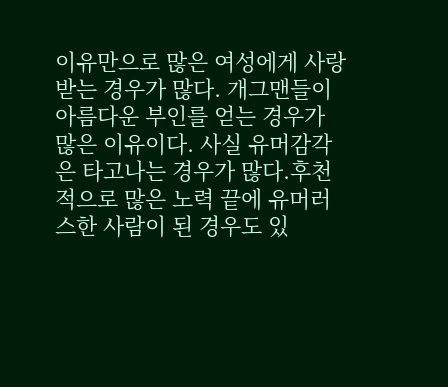이유만으로 많은 여성에게 사랑 받는 경우가 많다. 개그맨들이 아름다운 부인를 얻는 경우가 많은 이유이다. 사실 유머감각은 타고나는 경우가 많다.후천적으로 많은 노력 끝에 유머러스한 사람이 된 경우도 있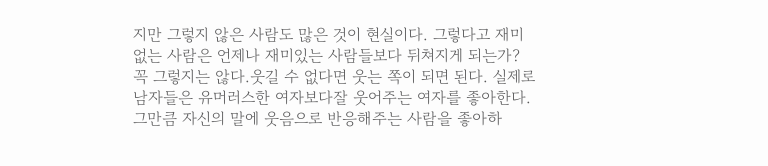지만 그렇지 않은 사람도 많은 것이 현실이다. 그렇다고 재미 없는 사람은 언제나 재미있는 사람들보다 뒤쳐지게 되는가? 꼭 그렇지는 않다.웃길 수 없다면 웃는 쪽이 되면 된다. 실제로 남자들은 유머러스한 여자보다잘 웃어주는 여자를 좋아한다.그만큼 자신의 말에 웃음으로 반응해주는 사람을 좋아하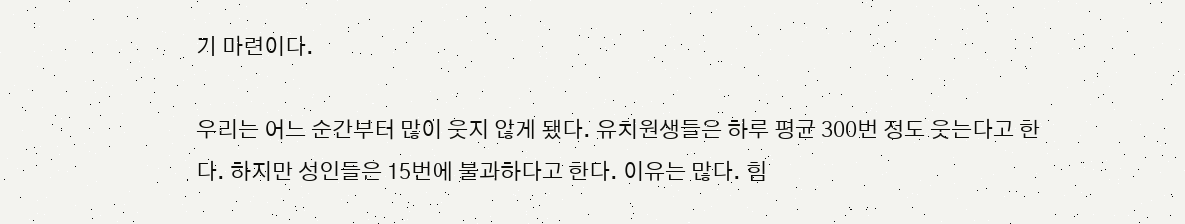기 마련이다.

우리는 어느 순간부터 많이 웃지 않게 됐다. 유치원생들은 하루 평균 300번 정도 웃는다고 한다. 하지만 성인들은 15번에 불과하다고 한다. 이유는 많다. 힘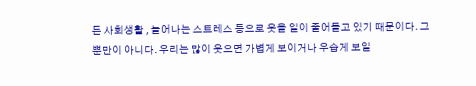든 사회생활 , 늘어나는 스트레스 등으로 웃을 일이 줄어들고 있기 때문이다. 그 뿐만이 아니다. 우리는 많이 웃으면 가볍게 보이거나 우습게 보일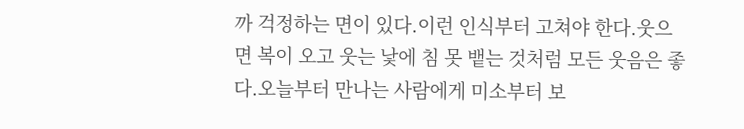까 걱정하는 면이 있다.이런 인식부터 고쳐야 한다.웃으면 복이 오고 웃는 낯에 침 못 뱉는 것처럼 모든 웃음은 좋다.오늘부터 만나는 사람에게 미소부터 보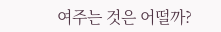여주는 것은 어떨까?